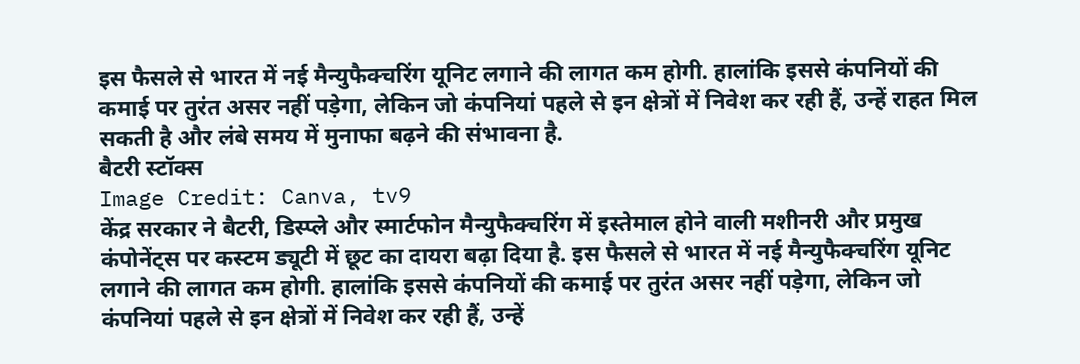इस फैसले से भारत में नई मैन्युफैक्चरिंग यूनिट लगाने की लागत कम होगी. हालांकि इससे कंपनियों की कमाई पर तुरंत असर नहीं पड़ेगा, लेकिन जो कंपनियां पहले से इन क्षेत्रों में निवेश कर रही हैं, उन्हें राहत मिल सकती है और लंबे समय में मुनाफा बढ़ने की संभावना है.
बैटरी स्टॉक्स
Image Credit: Canva, tv9
केंद्र सरकार ने बैटरी, डिस्प्ले और स्मार्टफोन मैन्युफैक्चरिंग में इस्तेमाल होने वाली मशीनरी और प्रमुख कंपोनेंट्स पर कस्टम ड्यूटी में छूट का दायरा बढ़ा दिया है. इस फैसले से भारत में नई मैन्युफैक्चरिंग यूनिट लगाने की लागत कम होगी. हालांकि इससे कंपनियों की कमाई पर तुरंत असर नहीं पड़ेगा, लेकिन जो कंपनियां पहले से इन क्षेत्रों में निवेश कर रही हैं, उन्हें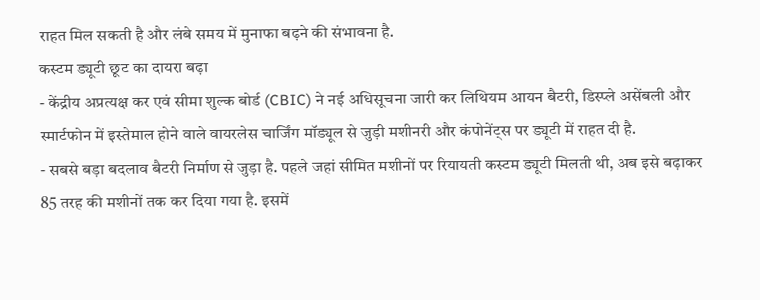राहत मिल सकती है और लंबे समय में मुनाफा बढ़ने की संभावना है.
कस्टम ड्यूटी छूट का दायरा बढ़ा
- केंद्रीय अप्रत्यक्ष कर एवं सीमा शुल्क बोर्ड (CBIC) ने नई अधिसूचना जारी कर लिथियम आयन बैटरी, डिस्प्ले असेंबली और स्मार्टफोन में इस्तेमाल होने वाले वायरलेस चार्जिंग मॉड्यूल से जुड़ी मशीनरी और कंपोनेंट्स पर ड्यूटी में राहत दी है.
- सबसे बड़ा बदलाव बैटरी निर्माण से जुड़ा है. पहले जहां सीमित मशीनों पर रियायती कस्टम ड्यूटी मिलती थी, अब इसे बढ़ाकर 85 तरह की मशीनों तक कर दिया गया है. इसमें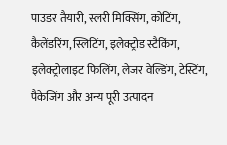पाउडर तैयारी, स्लरी मिक्सिंग, कोटिंग, कैलेंडरिंग, स्लिटिंग, इलेक्ट्रोड स्टैकिंग, इलेक्ट्रोलाइट फिलिंग, लेजर वेल्डिंग, टेस्टिंग, पैकेजिंग और अन्य पूरी उत्पादन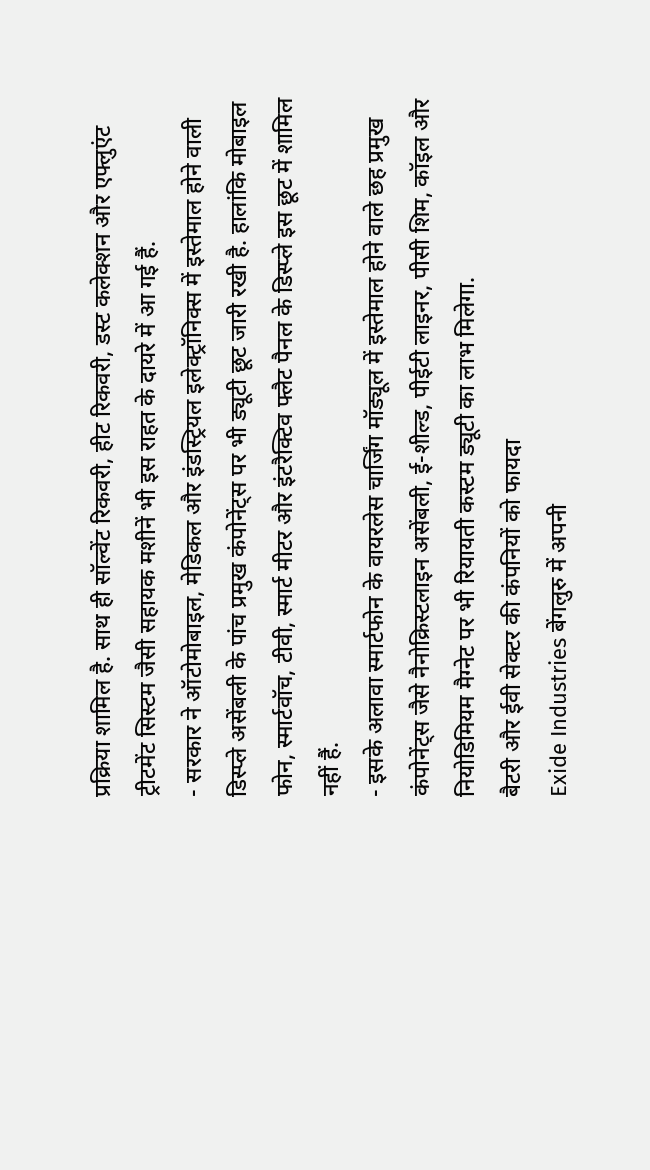प्रक्रिया शामिल है. साथ ही सॉल्वेंट रिकवरी, हीट रिकवरी, डस्ट कलेक्शन और एफ्लुएंट ट्रीटमेंट सिस्टम जैसी सहायक मशीनें भी इस राहत के दायरे में आ गई हैं.
- सरकार ने ऑटोमोबाइल, मेडिकल और इंडस्ट्रियल इलेक्ट्रॉनिक्स में इस्तेमाल होने वाली डिस्प्ले असेंबली के पांच प्रमुख कंपोनेंट्स पर भी ड्यूटी छूट जारी रखी है. हालांकि मोबाइल फोन, स्मार्टवॉच, टीवी, स्मार्ट मीटर और इंटरैक्टिव फ्लैट पैनल के डिस्प्ले इस छूट में शामिल नहीं हैं.
- इसके अलावा स्मार्टफोन के वायरलेस चार्जिंग मॉड्यूल में इस्तेमाल होने वाले छह प्रमुख कंपोनेंट्स जैसे नैनोक्रिस्टलाइन असेंबली, ई-शील्ड, पीईटी लाइनर, पीसी शिम, कॉइल और नियोडिमियम मैग्नेट पर भी रियायती कस्टम ड्यूटी का लाभ मिलेगा.
बैटरी और ईवी सेक्टर की कंपनियों को फायदा
Exide Industries बेंगलुरु में अपनी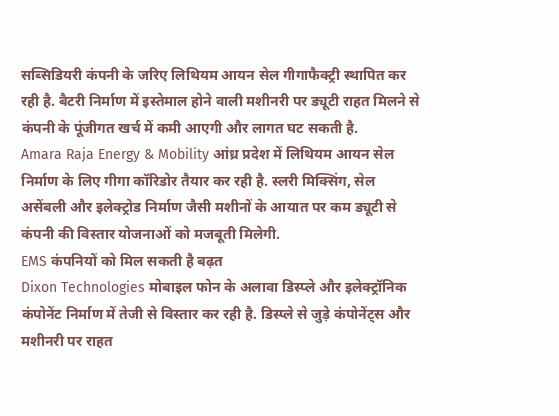सब्सिडियरी कंपनी के जरिए लिथियम आयन सेल गीगाफैक्ट्री स्थापित कर रही है. बैटरी निर्माण में इस्तेमाल होने वाली मशीनरी पर ड्यूटी राहत मिलने से कंपनी के पूंजीगत खर्च में कमी आएगी और लागत घट सकती है.
Amara Raja Energy & Mobility आंध्र प्रदेश में लिथियम आयन सेल निर्माण के लिए गीगा कॉरिडोर तैयार कर रही है. स्लरी मिक्सिंग, सेल असेंबली और इलेक्ट्रोड निर्माण जैसी मशीनों के आयात पर कम ड्यूटी से कंपनी की विस्तार योजनाओं को मजबूती मिलेगी.
EMS कंपनियों को मिल सकती है बढ़त
Dixon Technologies मोबाइल फोन के अलावा डिस्प्ले और इलेक्ट्रॉनिक कंपोनेंट निर्माण में तेजी से विस्तार कर रही है. डिस्प्ले से जुड़े कंपोनेंट्स और मशीनरी पर राहत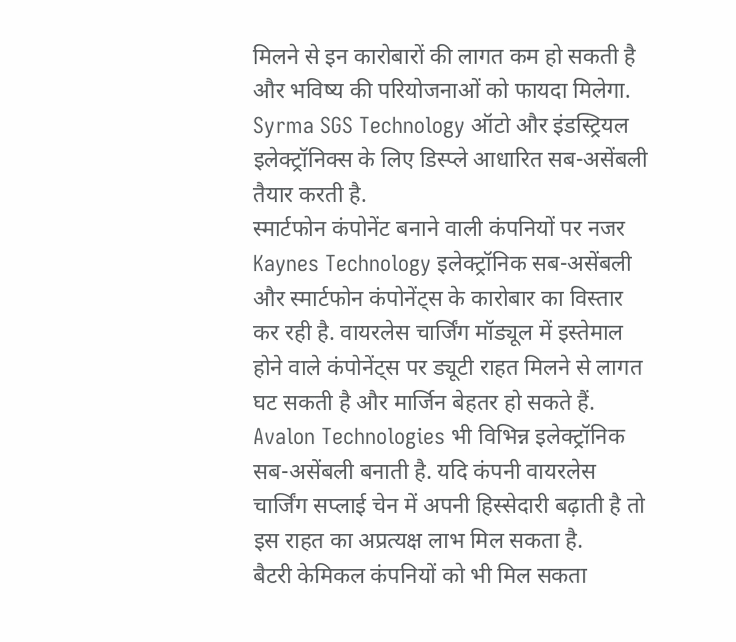मिलने से इन कारोबारों की लागत कम हो सकती है और भविष्य की परियोजनाओं को फायदा मिलेगा.
Syrma SGS Technology ऑटो और इंडस्ट्रियल इलेक्ट्रॉनिक्स के लिए डिस्प्ले आधारित सब-असेंबली तैयार करती है.
स्मार्टफोन कंपोनेंट बनाने वाली कंपनियों पर नजर
Kaynes Technology इलेक्ट्रॉनिक सब-असेंबली और स्मार्टफोन कंपोनेंट्स के कारोबार का विस्तार कर रही है. वायरलेस चार्जिंग मॉड्यूल में इस्तेमाल होने वाले कंपोनेंट्स पर ड्यूटी राहत मिलने से लागत घट सकती है और मार्जिन बेहतर हो सकते हैं.
Avalon Technologies भी विभिन्न इलेक्ट्रॉनिक सब-असेंबली बनाती है. यदि कंपनी वायरलेस चार्जिंग सप्लाई चेन में अपनी हिस्सेदारी बढ़ाती है तो इस राहत का अप्रत्यक्ष लाभ मिल सकता है.
बैटरी केमिकल कंपनियों को भी मिल सकता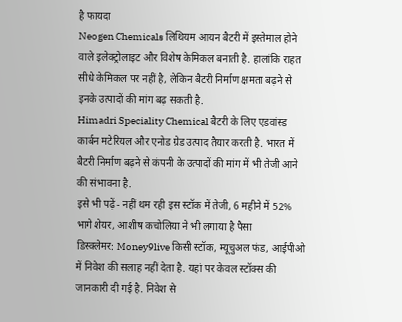है फायदा
Neogen Chemicals लिथियम आयन बैटरी में इस्तेमाल होने वाले इलेक्ट्रोलाइट और विशेष केमिकल बनाती है. हालांकि राहत सीधे केमिकल पर नहीं है, लेकिन बैटरी निर्माण क्षमता बढ़ने से इनके उत्पादों की मांग बढ़ सकती है.
Himadri Speciality Chemical बैटरी के लिए एडवांस्ड कार्बन मटेरियल और एनोड ग्रेड उत्पाद तैयार करती है. भारत में बैटरी निर्माण बढ़ने से कंपनी के उत्पादों की मांग में भी तेजी आने की संभावना है.
इसे भी पढ़ें- नहीं थम रही इस स्टॉक में तेजी, 6 महीने में 52% भागे शेयर, आशीष कचोलिया ने भी लगाया है पैसा
डिस्क्लेमर: Money9live किसी स्टॉक, म्यूचुअल फंड, आईपीओ में निवेश की सलाह नहीं देता है. यहां पर केवल स्टॉक्स की जानकारी दी गई है. निवेश से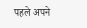पहले अपने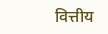वित्तीय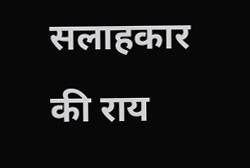सलाहकार की राय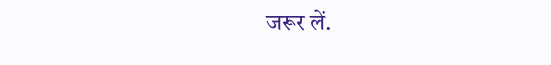जरूर लें.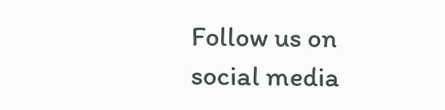Follow us on social media